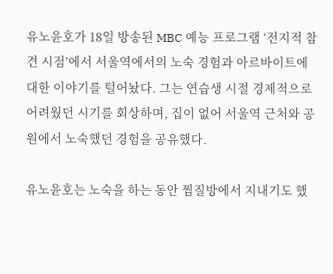유노윤호가 18일 방송된 MBC 예능 프로그램 ‘전지적 참견 시점’에서 서울역에서의 노숙 경험과 아르바이트에 대한 이야기를 털어놨다. 그는 연습생 시절 경제적으로 어려웠던 시기를 회상하며, 집이 없어 서울역 근처와 공원에서 노숙했던 경험을 공유했다.

유노윤호는 노숙을 하는 동안 찜질방에서 지내기도 했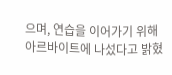으며, 연습을 이어가기 위해 아르바이트에 나섰다고 밝혔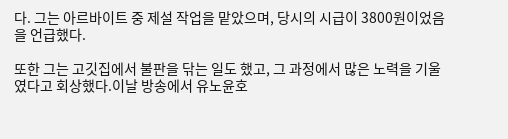다. 그는 아르바이트 중 제설 작업을 맡았으며, 당시의 시급이 3800원이었음을 언급했다.

또한 그는 고깃집에서 불판을 닦는 일도 했고, 그 과정에서 많은 노력을 기울였다고 회상했다.이날 방송에서 유노윤호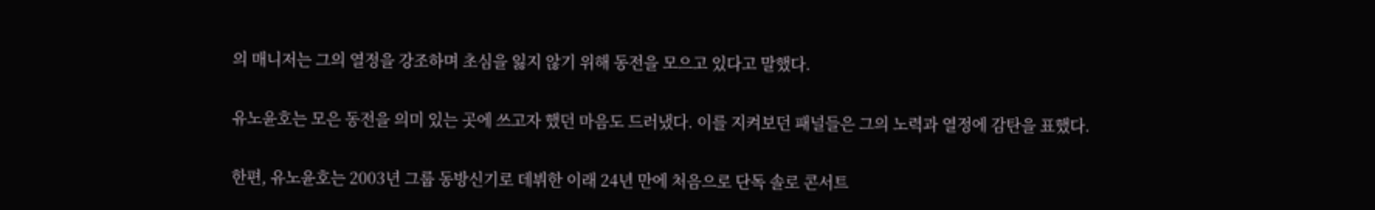의 매니저는 그의 열정을 강조하며 초심을 잃지 않기 위해 동전을 모으고 있다고 말했다.

유노윤호는 모은 동전을 의미 있는 곳에 쓰고자 했던 마음도 드러냈다. 이를 지켜보던 패널들은 그의 노력과 열정에 감탄을 표했다.

한편, 유노윤호는 2003년 그룹 동방신기로 데뷔한 이래 24년 만에 처음으로 단독 솔로 콘서트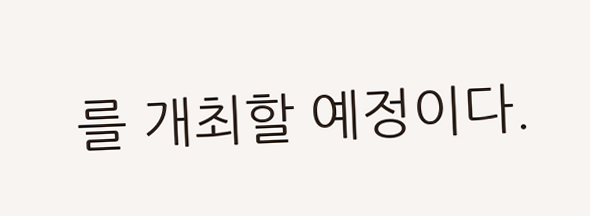를 개최할 예정이다.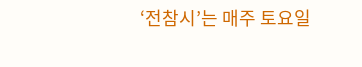‘전참시’는 매주 토요일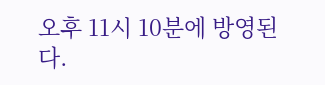오후 11시 10분에 방영된다.